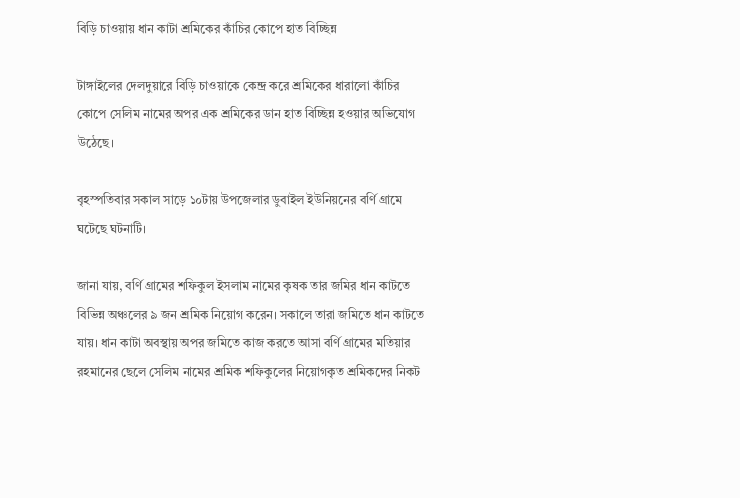বিড়ি চাওয়ায় ধান কাটা শ্রমিকের কাঁচির কোপে হাত বিচ্ছিন্ন

টাঙ্গাইলের দেলদুয়ারে বিড়ি চাওয়াকে কেন্দ্র করে শ্রমিকের ধারালো কাঁচির কোপে সেলিম নামের অপর এক শ্রমিকের ডান হাত বিচ্ছিন্ন হওয়ার অভিযোগ উঠেছে।

বৃহস্পতিবার সকাল সাড়ে ১০টায় উপজেলার ডুবাইল ইউনিয়নের বর্ণি গ্রামে ঘটেছে ঘটনাটি।

জানা যায়, বর্ণি গ্রামের শফিকুল ইসলাম নামের কৃষক তার জমির ধান কাটতে বিভিন্ন অঞ্চলের ৯ জন শ্রমিক নিয়োগ করেন। সকালে তারা জমিতে ধান কাটতে যায়। ধান কাটা অবস্থায় অপর জমিতে কাজ করতে আসা বর্ণি গ্রামের মতিয়ার রহমানের ছেলে সেলিম নামের শ্রমিক শফিকুলের নিয়োগকৃত শ্রমিকদের নিকট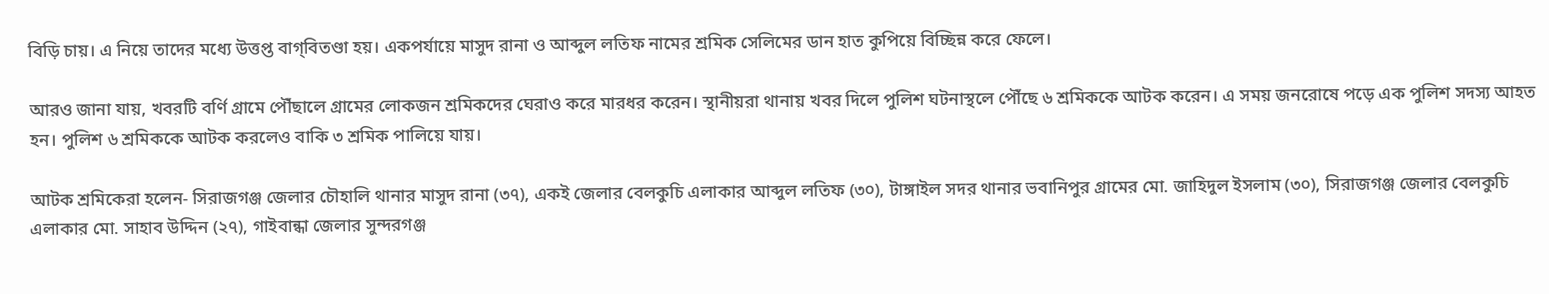বিড়ি চায়। এ নিয়ে তাদের মধ্যে উত্তপ্ত বাগ্‌বিতণ্ডা হয়। একপর্যায়ে মাসুদ রানা ও আব্দুল লতিফ নামের শ্রমিক সেলিমের ডান হাত কুপিয়ে বিচ্ছিন্ন করে ফেলে।

আরও জানা যায়, খবরটি বর্ণি গ্রামে পৌঁছালে গ্রামের লোকজন শ্রমিকদের ঘেরাও করে মারধর করেন। স্থানীয়রা থানায় খবর দিলে পুলিশ ঘটনাস্থলে পৌঁছে ৬ শ্রমিককে আটক করেন। এ সময় জনরোষে পড়ে এক পুলিশ সদস্য আহত হন। পুলিশ ৬ শ্রমিককে আটক করলেও বাকি ৩ শ্রমিক পালিয়ে যায়।

আটক শ্রমিকেরা হলেন- সিরাজগঞ্জ জেলার চৌহালি থানার মাসুদ রানা (৩৭), একই জেলার বেলকুচি এলাকার আব্দুল লতিফ (৩০), টাঙ্গাইল সদর থানার ভবানিপুর গ্রামের মো. জাহিদুল ইসলাম (৩০), সিরাজগঞ্জ জেলার বেলকুচি এলাকার মো. সাহাব উদ্দিন (২৭), গাইবান্ধা জেলার সুন্দরগঞ্জ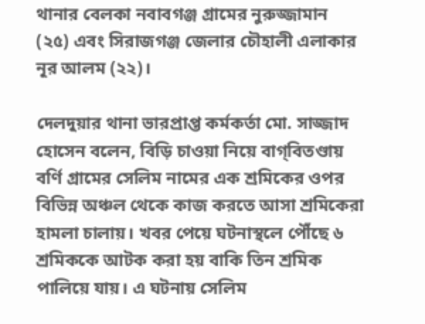থানার বেলকা নবাবগঞ্জ গ্রামের নুরুজ্জামান (২৫) এবং সিরাজগঞ্জ জেলার চৌহালী এলাকার নূর আলম (২২)।

দেলদুয়ার থানা ভারপ্রাপ্ত কর্মকর্তা মো. সাজ্জাদ হোসেন বলেন, বিড়ি চাওয়া নিয়ে বাগ্‌বিতণ্ডায় বর্ণি গ্রামের সেলিম নামের এক শ্রমিকের ওপর বিভিন্ন অঞ্চল থেকে কাজ করতে আসা শ্রমিকেরা হামলা চালায়। খবর পেয়ে ঘটনাস্থলে পৌঁছে ৬ শ্রমিককে আটক করা হয় বাকি তিন শ্রমিক পালিয়ে যায়। এ ঘটনায় সেলিম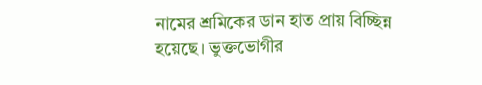নামের শ্রমিকের ডান হাত প্রায় বিচ্ছিন্ন হয়েছে। ভুক্তভোগীর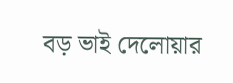বড় ভাই দেলোয়ার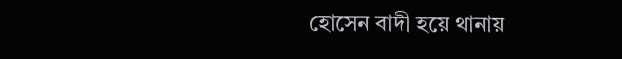হোসেন বাদী হয়ে থানায়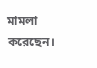মামলা করেছেন।